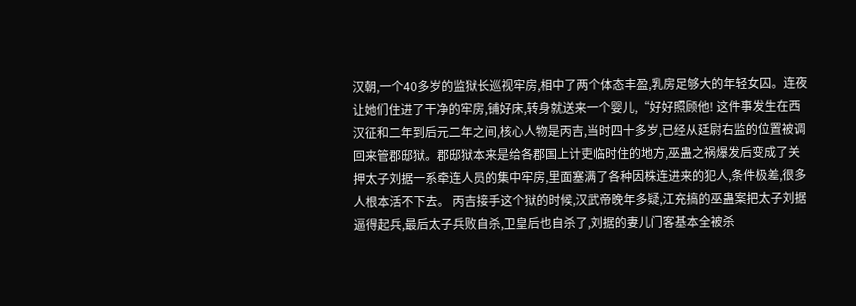汉朝,一个40多岁的监狱长巡视牢房,相中了两个体态丰盈,乳房足够大的年轻女囚。连夜让她们住进了干净的牢房,铺好床,转身就送来一个婴儿,“好好照顾他! 这件事发生在西汉征和二年到后元二年之间,核心人物是丙吉,当时四十多岁,已经从廷尉右监的位置被调回来管郡邸狱。郡邸狱本来是给各郡国上计吏临时住的地方,巫蛊之祸爆发后变成了关押太子刘据一系牵连人员的集中牢房,里面塞满了各种因株连进来的犯人,条件极差,很多人根本活不下去。 丙吉接手这个狱的时候,汉武帝晚年多疑,江充搞的巫蛊案把太子刘据逼得起兵,最后太子兵败自杀,卫皇后也自杀了,刘据的妻儿门客基本全被杀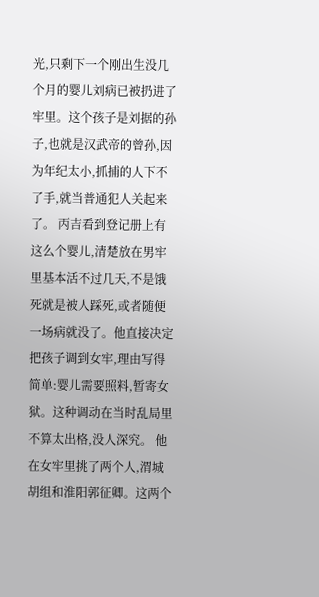光,只剩下一个刚出生没几个月的婴儿刘病已被扔进了牢里。这个孩子是刘据的孙子,也就是汉武帝的曾孙,因为年纪太小,抓捕的人下不了手,就当普通犯人关起来了。 丙吉看到登记册上有这么个婴儿,清楚放在男牢里基本活不过几天,不是饿死就是被人踩死,或者随便一场病就没了。他直接决定把孩子调到女牢,理由写得简单:婴儿需要照料,暂寄女狱。这种调动在当时乱局里不算太出格,没人深究。 他在女牢里挑了两个人,渭城胡组和淮阳郭征卿。这两个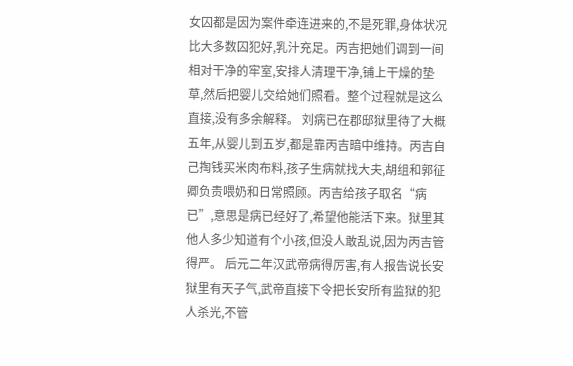女囚都是因为案件牵连进来的,不是死罪,身体状况比大多数囚犯好,乳汁充足。丙吉把她们调到一间相对干净的牢室,安排人清理干净,铺上干燥的垫草,然后把婴儿交给她们照看。整个过程就是这么直接,没有多余解释。 刘病已在郡邸狱里待了大概五年,从婴儿到五岁,都是靠丙吉暗中维持。丙吉自己掏钱买米肉布料,孩子生病就找大夫,胡组和郭征卿负责喂奶和日常照顾。丙吉给孩子取名“病已”,意思是病已经好了,希望他能活下来。狱里其他人多少知道有个小孩,但没人敢乱说,因为丙吉管得严。 后元二年汉武帝病得厉害,有人报告说长安狱里有天子气,武帝直接下令把长安所有监狱的犯人杀光,不管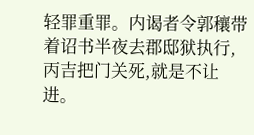轻罪重罪。内谒者令郭穰带着诏书半夜去郡邸狱执行,丙吉把门关死,就是不让进。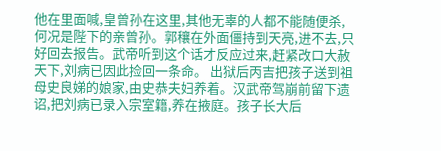他在里面喊,皇曾孙在这里,其他无辜的人都不能随便杀,何况是陛下的亲曾孙。郭穰在外面僵持到天亮,进不去,只好回去报告。武帝听到这个话才反应过来,赶紧改口大赦天下,刘病已因此捡回一条命。 出狱后丙吉把孩子送到祖母史良娣的娘家,由史恭夫妇养着。汉武帝驾崩前留下遗诏,把刘病已录入宗室籍,养在掖庭。孩子长大后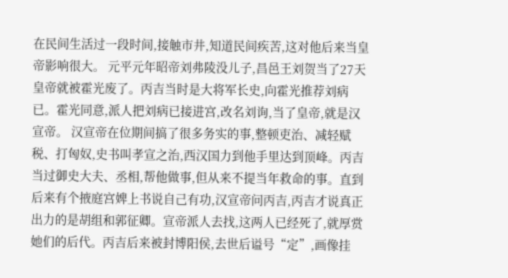在民间生活过一段时间,接触市井,知道民间疾苦,这对他后来当皇帝影响很大。 元平元年昭帝刘弗陵没儿子,昌邑王刘贺当了27天皇帝就被霍光废了。丙吉当时是大将军长史,向霍光推荐刘病已。霍光同意,派人把刘病已接进宫,改名刘询,当了皇帝,就是汉宣帝。 汉宣帝在位期间搞了很多务实的事,整顿吏治、减轻赋税、打匈奴,史书叫孝宣之治,西汉国力到他手里达到顶峰。丙吉当过御史大夫、丞相,帮他做事,但从来不提当年救命的事。直到后来有个掖庭宫婢上书说自己有功,汉宣帝问丙吉,丙吉才说真正出力的是胡组和郭征卿。宣帝派人去找,这两人已经死了,就厚赏她们的后代。丙吉后来被封博阳侯,去世后谥号“定”,画像挂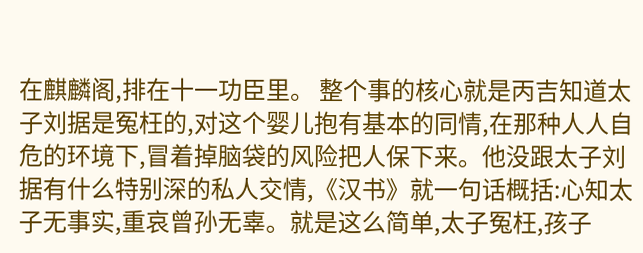在麒麟阁,排在十一功臣里。 整个事的核心就是丙吉知道太子刘据是冤枉的,对这个婴儿抱有基本的同情,在那种人人自危的环境下,冒着掉脑袋的风险把人保下来。他没跟太子刘据有什么特别深的私人交情,《汉书》就一句话概括:心知太子无事实,重哀曾孙无辜。就是这么简单,太子冤枉,孩子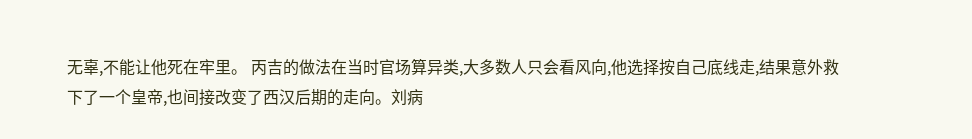无辜,不能让他死在牢里。 丙吉的做法在当时官场算异类,大多数人只会看风向,他选择按自己底线走,结果意外救下了一个皇帝,也间接改变了西汉后期的走向。刘病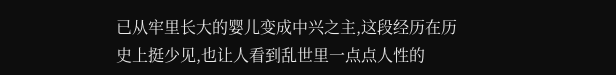已从牢里长大的婴儿变成中兴之主,这段经历在历史上挺少见,也让人看到乱世里一点点人性的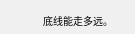底线能走多远。